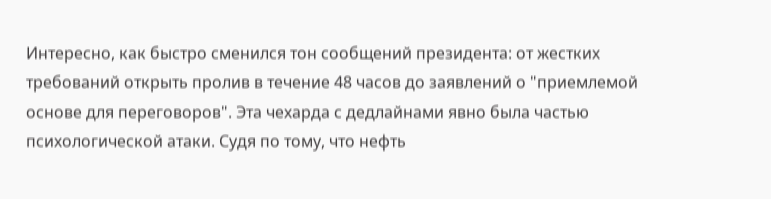Интересно, как быстро сменился тон сообщений президента: от жестких требований открыть пролив в течение 48 часов до заявлений о "приемлемой основе для переговоров". Эта чехарда с дедлайнами явно была частью психологической атаки. Судя по тому, что нефть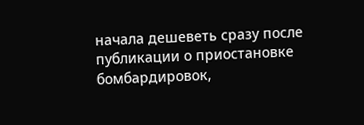начала дешеветь сразу после публикации о приостановке бомбардировок,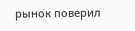рынок поверил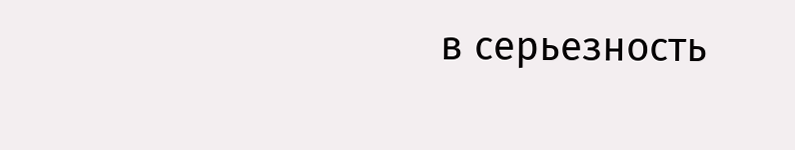в серьезность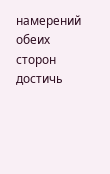намерений обеих сторон достичь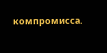компромисса.